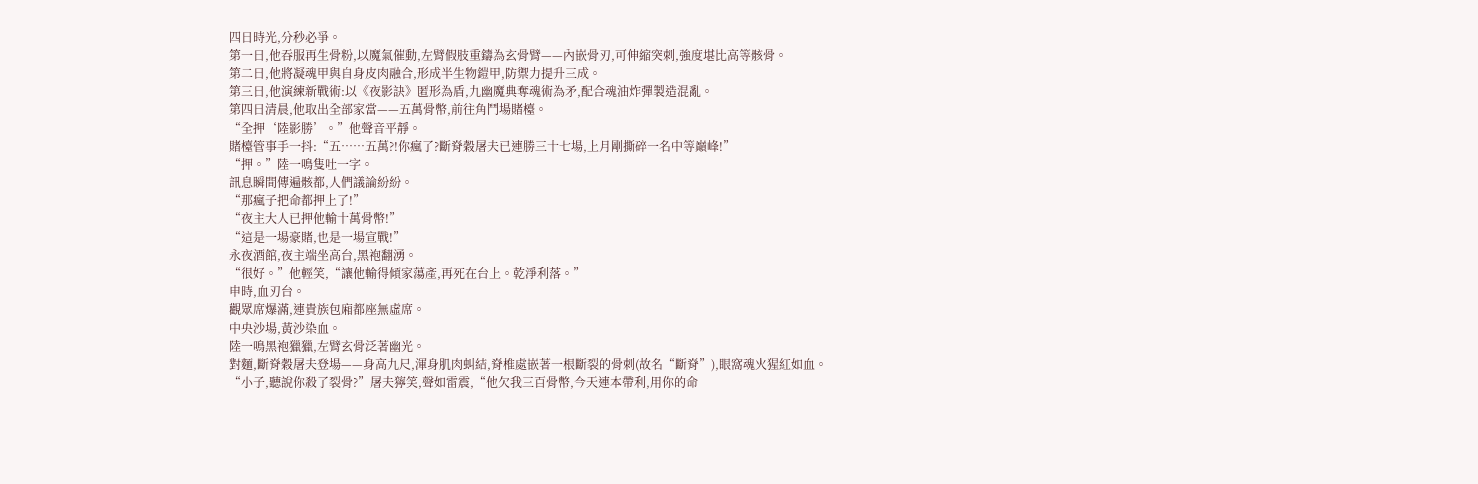四日時光,分秒必爭。
第一日,他吞服再生骨粉,以魔氣催動,左臂假肢重鑄為玄骨臂——內嵌骨刃,可伸縮突刺,強度堪比高等骸骨。
第二日,他將凝魂甲與自身皮肉融合,形成半生物鎧甲,防禦力提升三成。
第三日,他演練新戰術:以《夜影訣》匿形為盾,九幽魔典奪魂術為矛,配合魂油炸彈製造混亂。
第四日清晨,他取出全部家當——五萬骨幣,前往角鬥場賭檯。
“全押‘陸影勝’。”他聲音平靜。
賭檯管事手一抖:“五……五萬?!你瘋了?斷脊穀屠夫已連勝三十七場,上月剛撕碎一名中等巔峰!”
“押。”陸一鳴隻吐一字。
訊息瞬間傳遍骸都,人們議論紛紛。
“那瘋子把命都押上了!”
“夜主大人已押他輸十萬骨幣!”
“這是一場豪賭,也是一場宣戰!”
永夜酒館,夜主端坐高台,黑袍翻湧。
“很好。”他輕笑,“讓他輸得傾家蕩產,再死在台上。乾淨利落。”
申時,血刃台。
觀眾席爆滿,連貴族包廂都座無虛席。
中央沙場,黃沙染血。
陸一鳴黑袍獵獵,左臂玄骨泛著幽光。
對麵,斷脊穀屠夫登場——身高九尺,渾身肌肉虯結,脊椎處嵌著一根斷裂的骨刺(故名“斷脊”),眼窩魂火猩紅如血。
“小子,聽說你殺了裂骨?”屠夫獰笑,聲如雷震,“他欠我三百骨幣,今天連本帶利,用你的命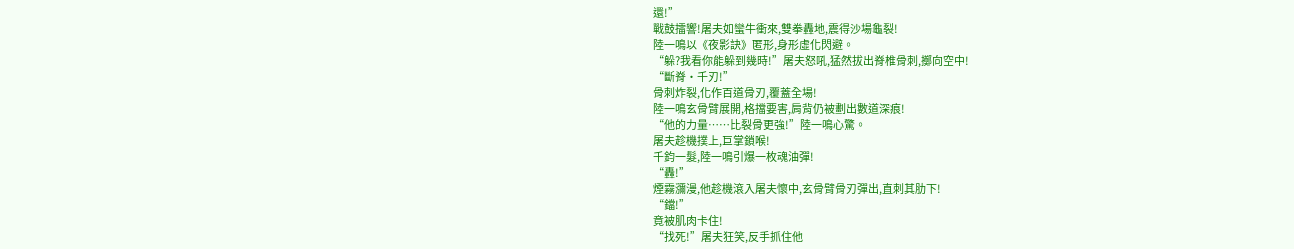還!”
戰鼓擂響!屠夫如蠻牛衝來,雙拳轟地,震得沙場龜裂!
陸一鳴以《夜影訣》匿形,身形虛化閃避。
“躲?我看你能躲到幾時!”屠夫怒吼,猛然拔出脊椎骨刺,擲向空中!
“斷脊·千刃!”
骨刺炸裂,化作百道骨刃,覆蓋全場!
陸一鳴玄骨臂展開,格擋要害,肩背仍被劃出數道深痕!
“他的力量……比裂骨更強!”陸一鳴心驚。
屠夫趁機撲上,巨掌鎖喉!
千鈞一髮,陸一鳴引爆一枚魂油彈!
“轟!”
煙霧瀰漫,他趁機滾入屠夫懷中,玄骨臂骨刃彈出,直刺其肋下!
“鐺!”
竟被肌肉卡住!
“找死!”屠夫狂笑,反手抓住他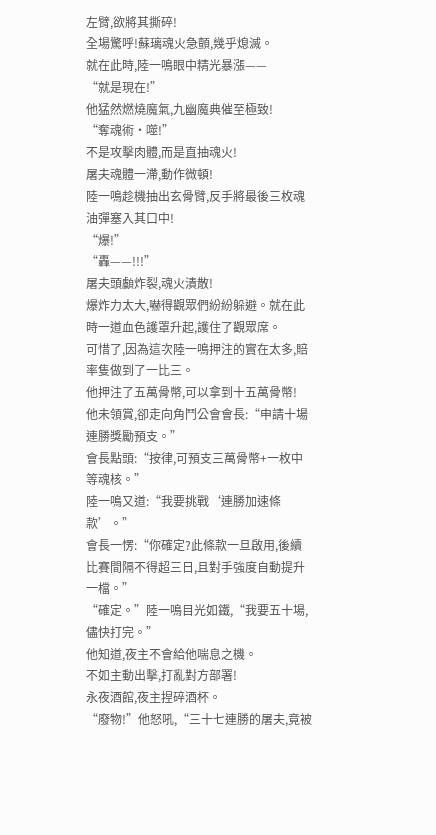左臂,欲將其撕碎!
全場驚呼!蘇璃魂火急顫,幾乎熄滅。
就在此時,陸一鳴眼中精光暴漲——
“就是現在!”
他猛然燃燒魔氣,九幽魔典催至極致!
“奪魂術·噬!”
不是攻擊肉體,而是直抽魂火!
屠夫魂體一滯,動作微頓!
陸一鳴趁機抽出玄骨臂,反手將最後三枚魂油彈塞入其口中!
“爆!”
“轟——!!!”
屠夫頭顱炸裂,魂火潰散!
爆炸力太大,嚇得觀眾們紛紛躲避。就在此時一道血色護罩升起,護住了觀眾席。
可惜了,因為這次陸一鳴押注的實在太多,賠率隻做到了一比三。
他押注了五萬骨幣,可以拿到十五萬骨幣!
他未領賞,卻走向角鬥公會會長:“申請十場連勝獎勵預支。”
會長點頭:“按律,可預支三萬骨幣+一枚中等魂核。”
陸一鳴又道:“我要挑戰‘連勝加速條款’。”
會長一愣:“你確定?此條款一旦啟用,後續比賽間隔不得超三日,且對手強度自動提升一檔。”
“確定。”陸一鳴目光如鐵,“我要五十場,儘快打完。”
他知道,夜主不會給他喘息之機。
不如主動出擊,打亂對方部署!
永夜酒館,夜主捏碎酒杯。
“廢物!”他怒吼,“三十七連勝的屠夫,竟被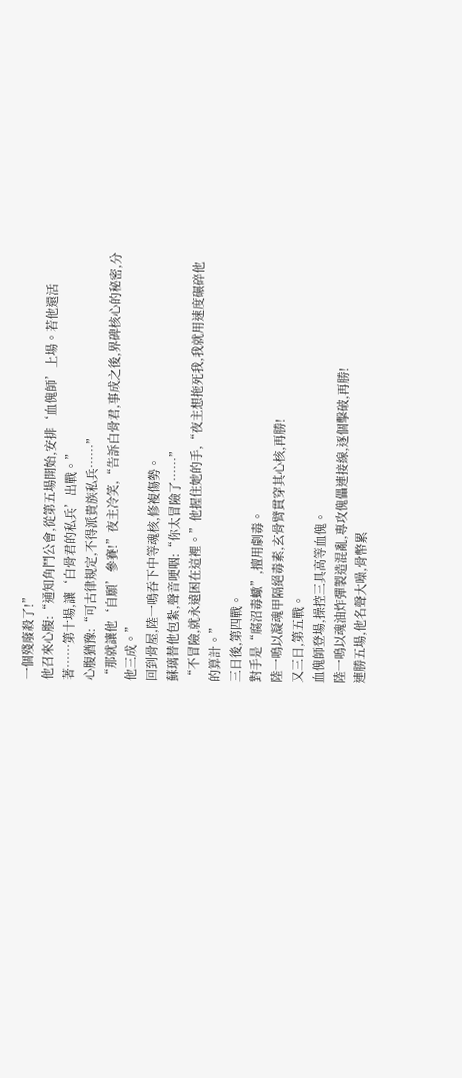一個殘廢殺了!”
他召來心腹:“通知角鬥公會,從第五場開始,安排‘血傀師’上場。若他還活著……第十場,讓‘白骨君的私兵’出戰。”
心腹猶豫:“可古律規定,不得派貴族私兵……”
“那就讓他‘自願’參賽!”夜主冷笑,“告訴白骨君,事成之後,界碑核心的秘密,分他三成。”
回到骨屋,陸一鳴吞下中等魂核,修複傷勢。
蘇璃替他包紮,聲音哽咽:“你太冒險了……”
“不冒險,就永遠困在這裡。”他握住她的手,“夜主想拖死我,我就用速度碾碎他的算計。”
三日後,第四戰。
對手是“腐沼毒蠍”,擅用劇毒。
陸一鳴以凝魂甲隔絕毒素,玄骨臂貫穿其心核,再勝!
又三日,第五戰。
血傀師登場,操控三具高等血傀。
陸一鳴以魂油炸彈製造混亂,專攻傀儡連接線,逐個擊破,再勝!
連勝五場,他名聲大噪,骨幣累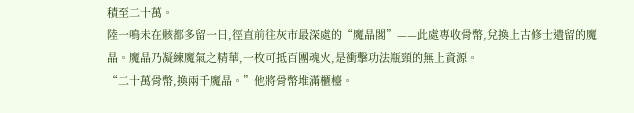積至二十萬。
陸一鳴未在骸都多留一日,徑直前往灰市最深處的“魔晶閣”——此處專收骨幣,兌換上古修士遺留的魔晶。魔晶乃凝練魔氣之精華,一枚可抵百團魂火,是衝擊功法瓶頸的無上資源。
“二十萬骨幣,換兩千魔晶。”他將骨幣堆滿櫃檯。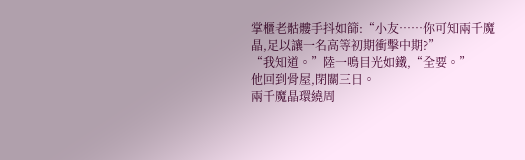掌櫃老骷髏手抖如篩:“小友……你可知兩千魔晶,足以讓一名高等初期衝擊中期?”
“我知道。”陸一鳴目光如鐵,“全要。”
他回到骨屋,閉關三日。
兩千魔晶環繞周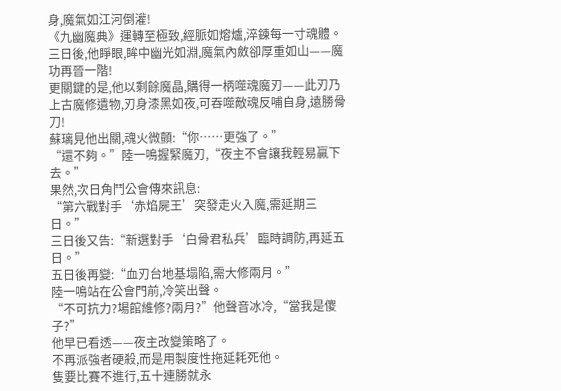身,魔氣如江河倒灌!
《九幽魔典》運轉至極致,經脈如熔爐,淬鍊每一寸魂體。
三日後,他睜眼,眸中幽光如淵,魔氣內斂卻厚重如山——魔功再晉一階!
更關鍵的是,他以剩餘魔晶,購得一柄噬魂魔刃——此刃乃上古魔修遺物,刃身漆黑如夜,可吞噬敵魂反哺自身,遠勝骨刀!
蘇璃見他出關,魂火微顫:“你……更強了。”
“還不夠。”陸一鳴握緊魔刃,“夜主不會讓我輕易贏下去。”
果然,次日角鬥公會傳來訊息:
“第六戰對手‘赤焰屍王’突發走火入魔,需延期三日。”
三日後又告:“新選對手‘白骨君私兵’臨時調防,再延五日。”
五日後再變:“血刃台地基塌陷,需大修兩月。”
陸一鳴站在公會門前,冷笑出聲。
“不可抗力?場館維修?兩月?”他聲音冰冷,“當我是傻子?”
他早已看透——夜主改變策略了。
不再派強者硬殺,而是用製度性拖延耗死他。
隻要比賽不進行,五十連勝就永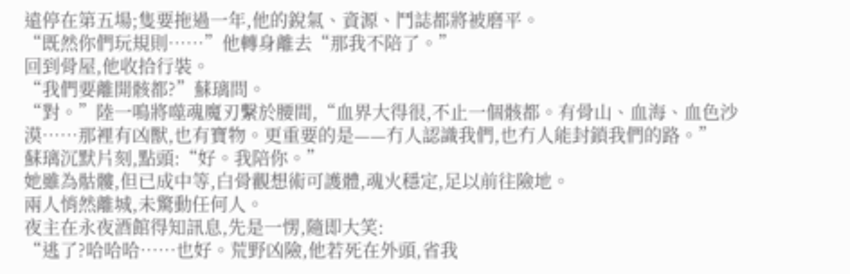遠停在第五場;隻要拖過一年,他的銳氣、資源、鬥誌都將被磨平。
“既然你們玩規則……”他轉身離去“那我不陪了。”
回到骨屋,他收拾行裝。
“我們要離開骸都?”蘇璃問。
“對。”陸一鳴將噬魂魔刃繫於腰間,“血界大得很,不止一個骸都。有骨山、血海、血色沙漠……那裡有凶獸,也有寶物。更重要的是——冇人認識我們,也冇人能封鎖我們的路。”
蘇璃沉默片刻,點頭:“好。我陪你。”
她雖為骷髏,但已成中等,白骨觀想術可護體,魂火穩定,足以前往險地。
兩人悄然離城,未驚動任何人。
夜主在永夜酒館得知訊息,先是一愣,隨即大笑:
“逃了?哈哈哈……也好。荒野凶險,他若死在外頭,省我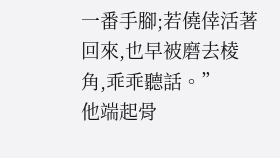一番手腳;若僥倖活著回來,也早被磨去棱角,乖乖聽話。”
他端起骨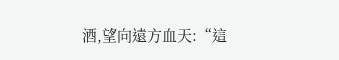酒,望向遠方血天:“這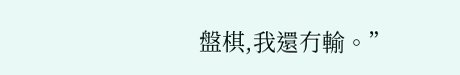盤棋,我還冇輸。”